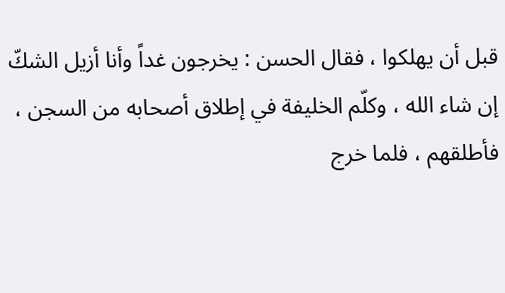قبل أن يهلكوا ، فقال الحسن : يخرجون غداً وأنا أزيل الشكّ إن شاء الله ، وكلّم الخليفة في إطلاق أصحابه من السجن ، فأطلقهم ، فلما خرج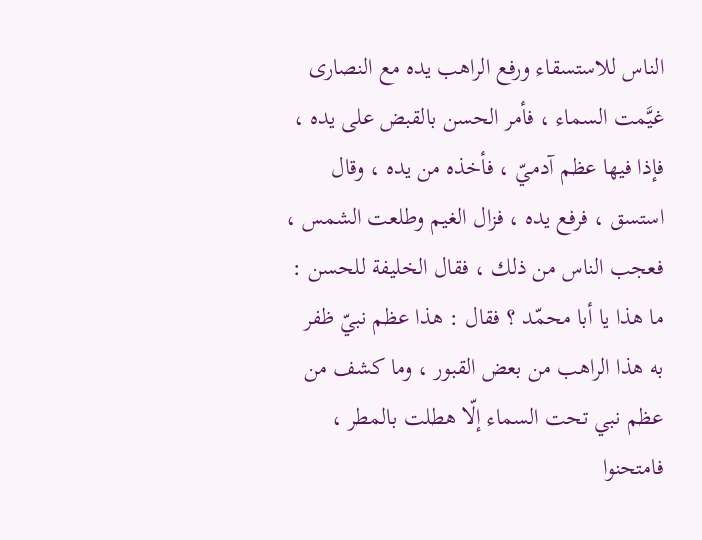الناس للاستسقاء ورفع الراهب يده مع النصارى غيَّمت السماء ، فأمر الحسن بالقبض على يده ، فإذا فيها عظم آدميّ ، فأخذه من يده ، وقال استسق ، فرفع يده ، فزال الغيم وطلعت الشمس ، فعجب الناس من ذلك ، فقال الخليفة للحسن : ما هذا يا أبا محمّد ؟ فقال : هذا عظم نبيّ ظفر به هذا الراهب من بعض القبور ، وما كشف من عظم نبي تحت السماء إلّا هطلت بالمطر ، فامتحنوا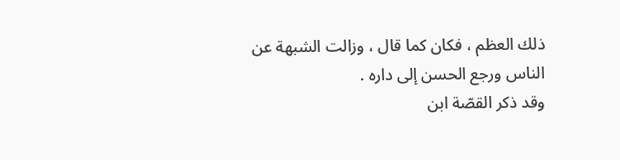ذلك العظم ، فكان كما قال ، وزالت الشبهة عن الناس ورجع الحسن إلى داره .
وقد ذكر القصّة ابن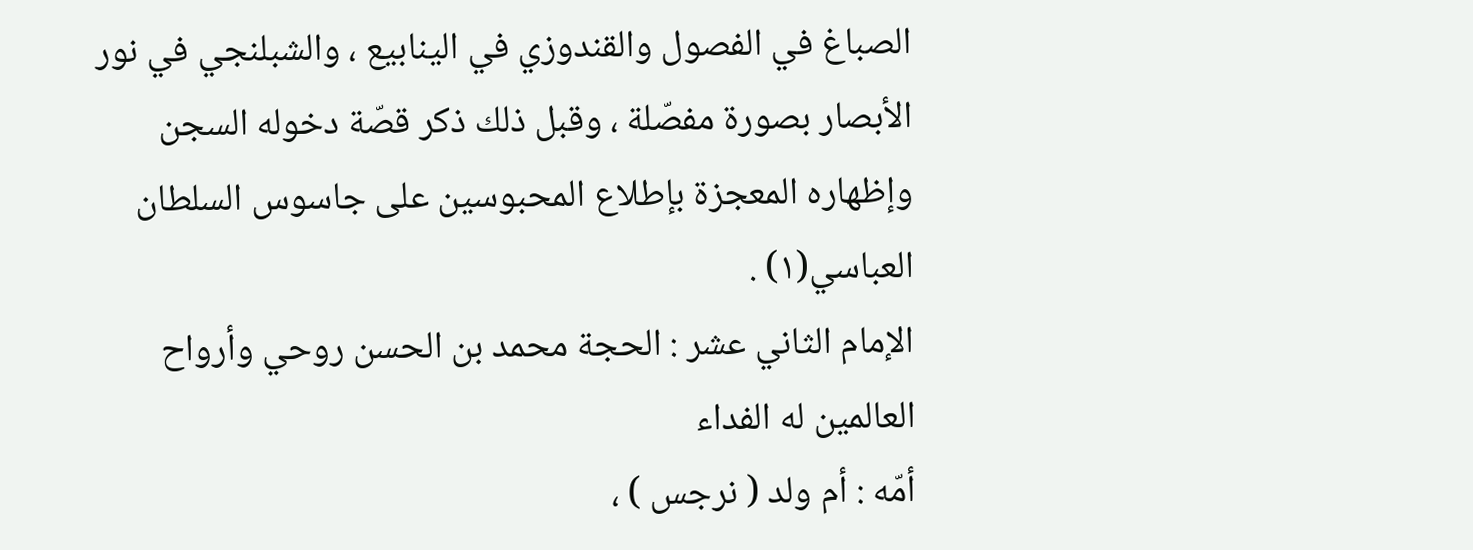الصباغ في الفصول والقندوزي في الينابيع ، والشبلنجي في نور الأبصار بصورة مفصّلة ، وقبل ذلك ذكر قصّة دخوله السجن وإظهاره المعجزة بإطلاع المحبوسين على جاسوس السلطان العباسي(١) .
الإمام الثاني عشر : الحجة محمد بن الحسن روحي وأرواح العالمين له الفداء
أمّه : أم ولد ( نرجس ) ،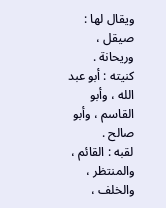ويقال لها : صيقل ، وريحانة .
كنيته : أبو عبد الله ، وأبو القاسم ، وأبو صالح .
لقبه : القائم ، والمنتظر ، والخلف ،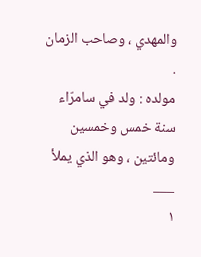والمهدي ، وصاحب الزمان .
مولده : ولد في سامرّاء سنة خمس وخمسين ومائتين ، وهو الذي يملأ
___
١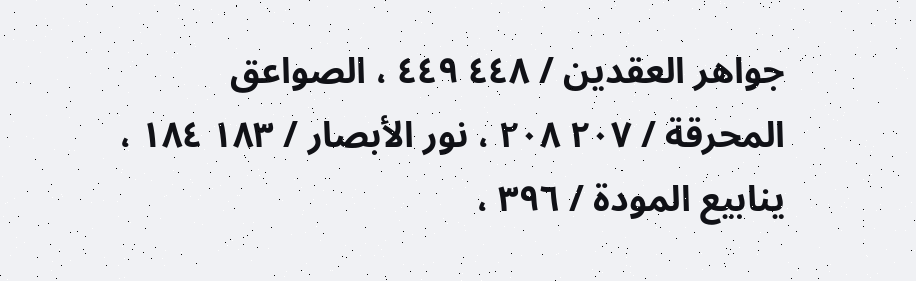جواهر العقدين / ٤٤٨ ٤٤٩ ، الصواعق المحرقة / ٢٠٧ ٢٠٨ ، نور الأبصار / ١٨٣ ١٨٤ ، ينابيع المودة / ٣٩٦ ،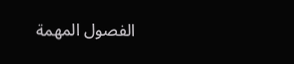الفصول المهمة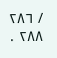/ ٢٨٦ ٢٨٨ .